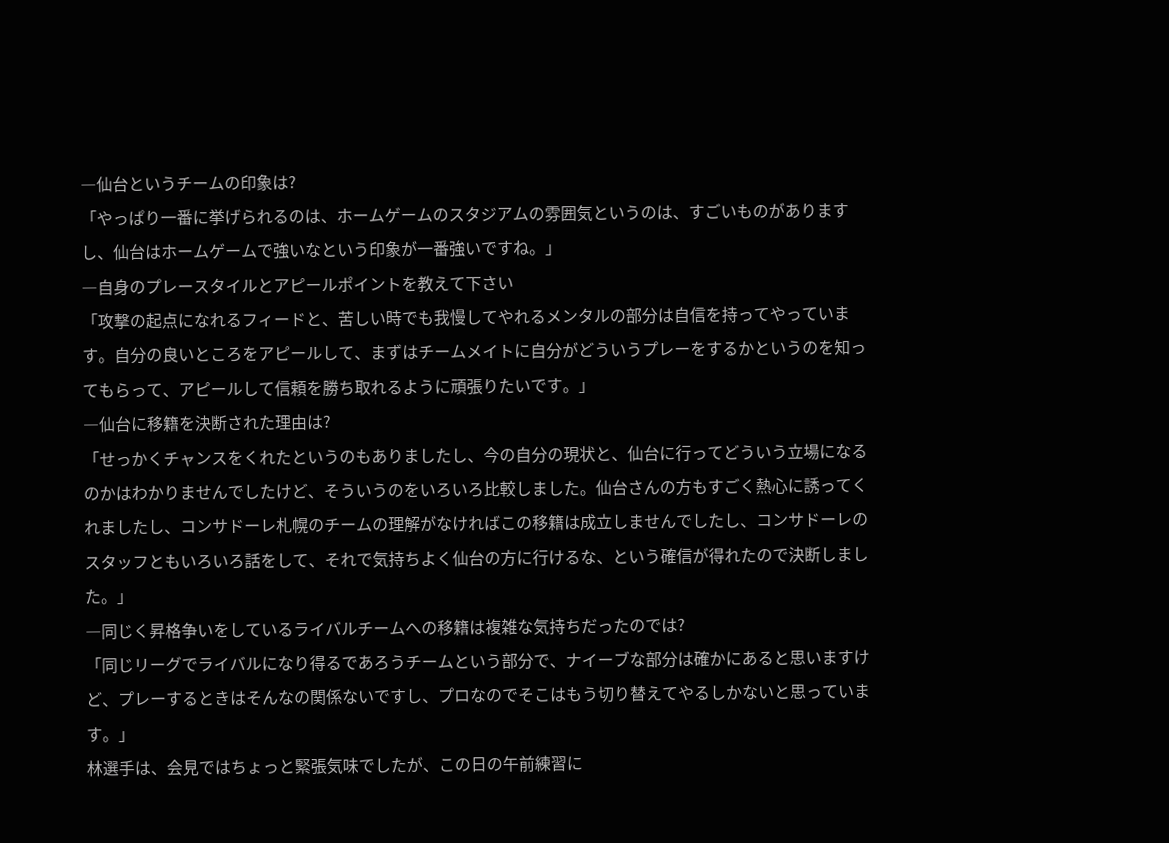―仙台というチームの印象は?
「やっぱり一番に挙げられるのは、ホームゲームのスタジアムの雰囲気というのは、すごいものがありますし、仙台はホームゲームで強いなという印象が一番強いですね。」
―自身のプレースタイルとアピールポイントを教えて下さい
「攻撃の起点になれるフィードと、苦しい時でも我慢してやれるメンタルの部分は自信を持ってやっています。自分の良いところをアピールして、まずはチームメイトに自分がどういうプレーをするかというのを知ってもらって、アピールして信頼を勝ち取れるように頑張りたいです。」
―仙台に移籍を決断された理由は?
「せっかくチャンスをくれたというのもありましたし、今の自分の現状と、仙台に行ってどういう立場になるのかはわかりませんでしたけど、そういうのをいろいろ比較しました。仙台さんの方もすごく熱心に誘ってくれましたし、コンサドーレ札幌のチームの理解がなければこの移籍は成立しませんでしたし、コンサドーレのスタッフともいろいろ話をして、それで気持ちよく仙台の方に行けるな、という確信が得れたので決断しました。」
―同じく昇格争いをしているライバルチームへの移籍は複雑な気持ちだったのでは?
「同じリーグでライバルになり得るであろうチームという部分で、ナイーブな部分は確かにあると思いますけど、プレーするときはそんなの関係ないですし、プロなのでそこはもう切り替えてやるしかないと思っています。」
林選手は、会見ではちょっと緊張気味でしたが、この日の午前練習に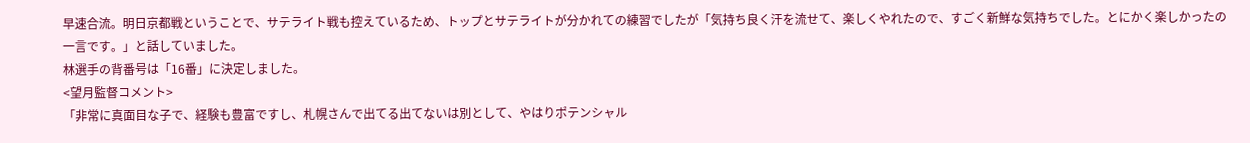早速合流。明日京都戦ということで、サテライト戦も控えているため、トップとサテライトが分かれての練習でしたが「気持ち良く汗を流せて、楽しくやれたので、すごく新鮮な気持ちでした。とにかく楽しかったの一言です。」と話していました。
林選手の背番号は「16番」に決定しました。
<望月監督コメント>
「非常に真面目な子で、経験も豊富ですし、札幌さんで出てる出てないは別として、やはりポテンシャル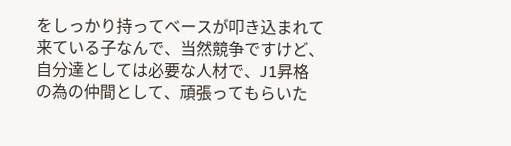をしっかり持ってベースが叩き込まれて来ている子なんで、当然競争ですけど、自分達としては必要な人材で、J1昇格の為の仲間として、頑張ってもらいた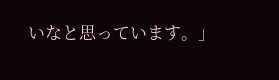いなと思っています。」